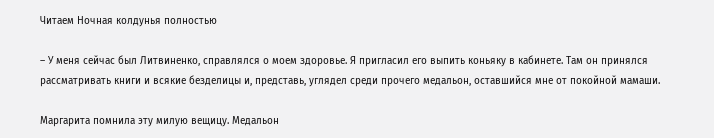Читаем Ночная колдунья полностью

– У меня сейчас был Литвиненко, справлялся о моем здоровье. Я пригласил его выпить коньяку в кабинете. Там он принялся рассматривать книги и всякие безделицы и, представь, углядел среди прочего медальон, оставшийся мне от покойной мамаши.

Маргарита помнила эту милую вещицу. Медальон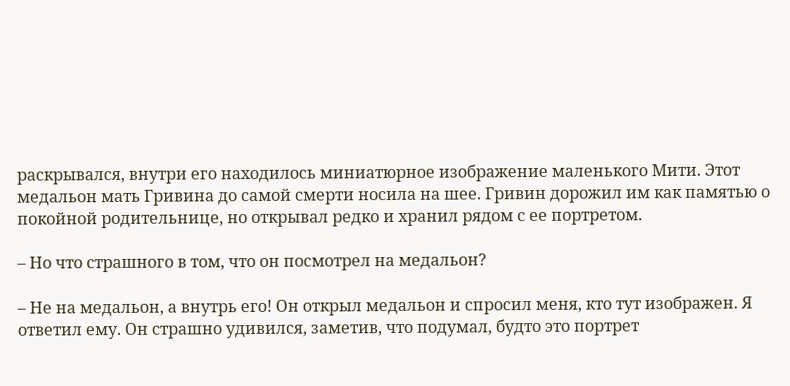раскрывался, внутри его находилось миниатюрное изображение маленького Мити. Этот медальон мать Гривина до самой смерти носила на шее. Гривин дорожил им как памятью о покойной родительнице, но открывал редко и хранил рядом с ее портретом.

– Но что страшного в том, что он посмотрел на медальон?

– Не на медальон, а внутрь его! Он открыл медальон и спросил меня, кто тут изображен. Я ответил ему. Он страшно удивился, заметив, что подумал, будто это портрет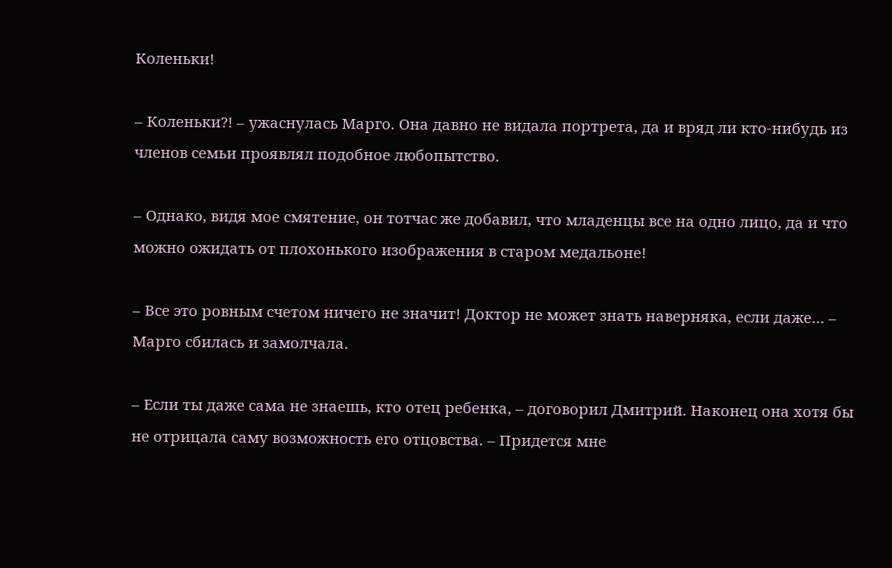Коленьки!

– Коленьки?! – ужаснулась Марго. Она давно не видала портрета, да и вряд ли кто-нибудь из членов семьи проявлял подобное любопытство.

– Однако, видя мое смятение, он тотчас же добавил, что младенцы все на одно лицо, да и что можно ожидать от плохонького изображения в старом медальоне!

– Все это ровным счетом ничего не значит! Доктор не может знать наверняка, если даже… – Марго сбилась и замолчала.

– Если ты даже сама не знаешь, кто отец ребенка, – договорил Дмитрий. Наконец она хотя бы не отрицала саму возможность его отцовства. – Придется мне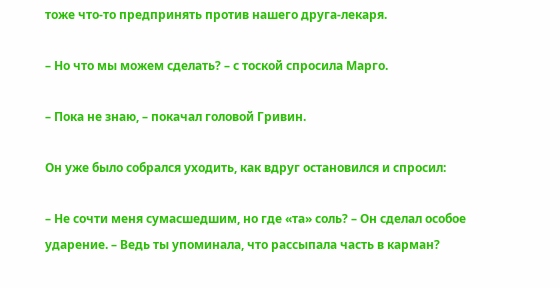тоже что-то предпринять против нашего друга-лекаря.

– Но что мы можем сделать? – с тоской спросила Марго.

– Пока не знаю, – покачал головой Гривин.

Он уже было собрался уходить, как вдруг остановился и спросил:

– Не сочти меня сумасшедшим, но где «та» соль? – Он сделал особое ударение. – Ведь ты упоминала, что рассыпала часть в карман?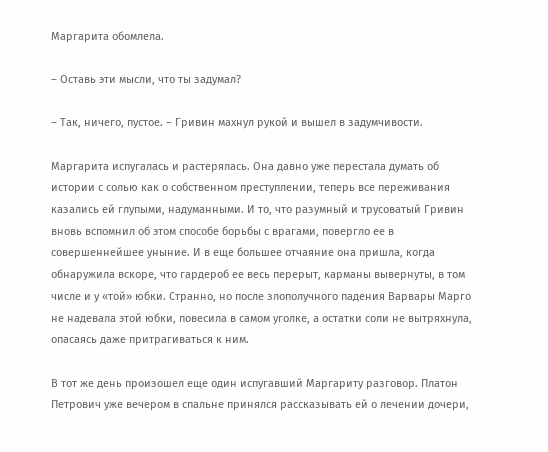Маргарита обомлела.

– Оставь эти мысли, что ты задумал?

– Так, ничего, пустое. – Гривин махнул рукой и вышел в задумчивости.

Маргарита испугалась и растерялась. Она давно уже перестала думать об истории с солью как о собственном преступлении, теперь все переживания казались ей глупыми, надуманными. И то, что разумный и трусоватый Гривин вновь вспомнил об этом способе борьбы с врагами, повергло ее в совершеннейшее уныние. И в еще большее отчаяние она пришла, когда обнаружила вскоре, что гардероб ее весь перерыт, карманы вывернуты, в том числе и у «той» юбки. Странно, но после злополучного падения Варвары Марго не надевала этой юбки, повесила в самом уголке, а остатки соли не вытряхнула, опасаясь даже притрагиваться к ним.

В тот же день произошел еще один испугавший Маргариту разговор. Платон Петрович уже вечером в спальне принялся рассказывать ей о лечении дочери,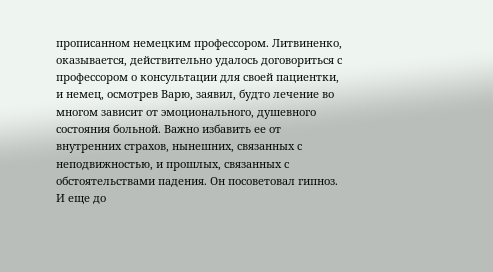прописанном немецким профессором. Литвиненко, оказывается, действительно удалось договориться с профессором о консультации для своей пациентки, и немец, осмотрев Варю, заявил, будто лечение во многом зависит от эмоционального, душевного состояния больной. Важно избавить ее от внутренних страхов, нынешних, связанных с неподвижностью, и прошлых, связанных с обстоятельствами падения. Он посоветовал гипноз. И еще до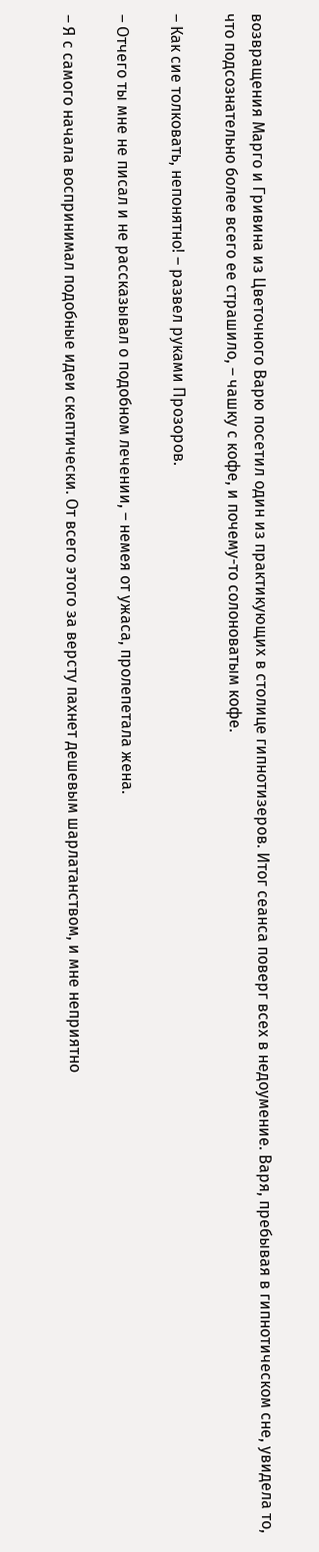возвращения Марго и Гривина из Цветочного Варю посетил один из практикующих в столице гипнотизеров. Итог сеанса поверг всех в недоумение. Варя, пребывая в гипнотическом сне, увидела то, что подсознательно более всего ее страшило, – чашку с кофе, и почему-то солоноватым кофе.

– Как сие толковать, непонятно! – развел руками Прозоров.

– Отчего ты мне не писал и не рассказывал о подобном лечении, – немея от ужаса, пролепетала жена.

– Я с самого начала воспринимал подобные идеи скептически. От всего этого за версту пахнет дешевым шарлатанством, и мне неприятно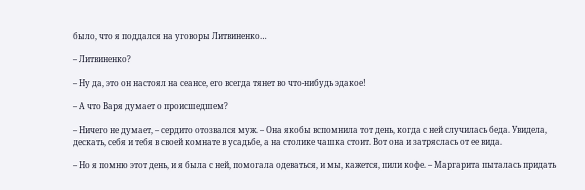было, что я поддался на уговоры Литвиненко…

– Литвиненко?

– Ну да, это он настоял на сеансе, его всегда тянет во что-нибудь эдакое!

– А что Варя думает о происшедшем?

– Ничего не думает, – сердито отозвался муж. – Она якобы вспомнила тот день, когда с ней случилась беда. Увидела, дескать, себя и тебя в своей комнате в усадьбе, а на столике чашка стоит. Вот она и затряслась от ее вида.

– Но я помню этот день, и я была с ней, помогала одеваться, и мы, кажется, пили кофе. – Маргарита пыталась придать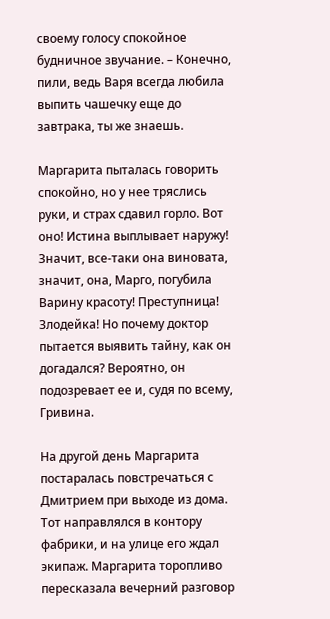своему голосу спокойное будничное звучание. – Конечно, пили, ведь Варя всегда любила выпить чашечку еще до завтрака, ты же знаешь.

Маргарита пыталась говорить спокойно, но у нее тряслись руки, и страх сдавил горло. Вот оно! Истина выплывает наружу! Значит, все-таки она виновата, значит, она, Марго, погубила Варину красоту! Преступница! Злодейка! Но почему доктор пытается выявить тайну, как он догадался? Вероятно, он подозревает ее и, судя по всему, Гривина.

На другой день Маргарита постаралась повстречаться с Дмитрием при выходе из дома. Тот направлялся в контору фабрики, и на улице его ждал экипаж. Маргарита торопливо пересказала вечерний разговор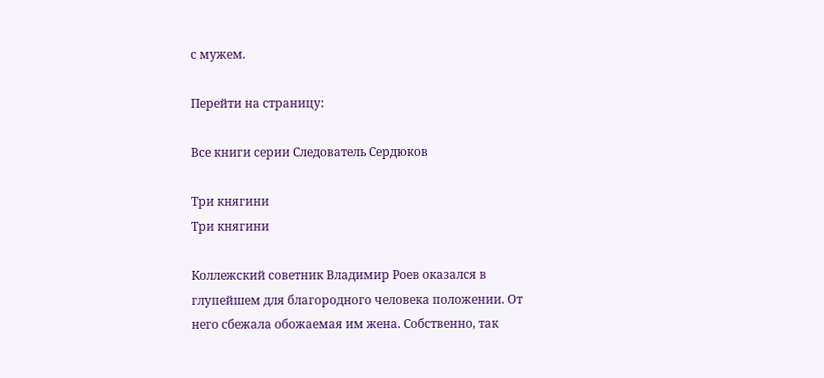с мужем.

Перейти на страницу:

Все книги серии Следователь Сердюков

Три княгини
Три княгини

Коллежский советник Владимир Роев оказался в глупейшем для благородного человека положении. От него сбежала обожаемая им жена. Собственно, так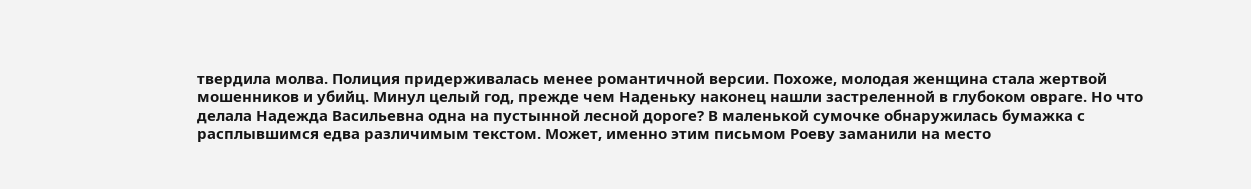твердила молва. Полиция придерживалась менее романтичной версии. Похоже, молодая женщина стала жертвой мошенников и убийц. Минул целый год, прежде чем Наденьку наконец нашли застреленной в глубоком овраге. Но что делала Надежда Васильевна одна на пустынной лесной дороге? В маленькой сумочке обнаружилась бумажка с расплывшимся едва различимым текстом. Может, именно этим письмом Роеву заманили на место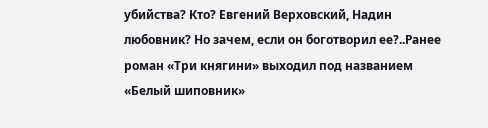убийства? Кто? Евгений Верховский, Надин любовник? Но зачем, если он боготворил ее?..Ранее роман «Три княгини» выходил под названием «Белый шиповник»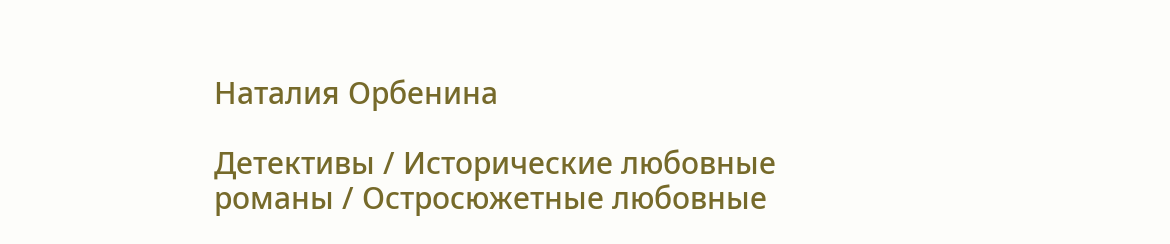Наталия Орбенина

Детективы / Исторические любовные романы / Остросюжетные любовные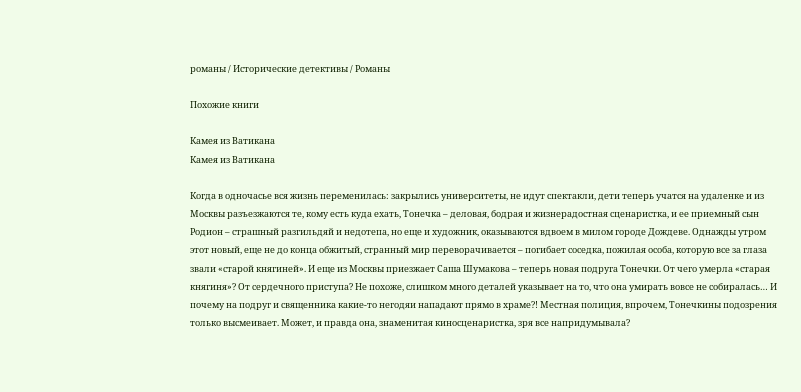романы / Исторические детективы / Романы

Похожие книги

Камея из Ватикана
Камея из Ватикана

Когда в одночасье вся жизнь переменилась: закрылись университеты, не идут спектакли, дети теперь учатся на удаленке и из Москвы разъезжаются те, кому есть куда ехать, Тонечка – деловая, бодрая и жизнерадостная сценаристка, и ее приемный сын Родион – страшный разгильдяй и недотепа, но еще и художник, оказываются вдвоем в милом городе Дождеве. Однажды утром этот новый, еще не до конца обжитый, странный мир переворачивается – погибает соседка, пожилая особа, которую все за глаза звали «старой княгиней». И еще из Москвы приезжает Саша Шумакова – теперь новая подруга Тонечки. От чего умерла «старая княгиня»? От сердечного приступа? Не похоже, слишком много деталей указывает на то, что она умирать вовсе не собиралась… И почему на подруг и священника какие-то негодяи нападают прямо в храме?! Местная полиция, впрочем, Тонечкины подозрения только высмеивает. Может, и правда она, знаменитая киносценаристка, зря все напридумывала?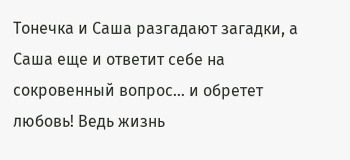Тонечка и Саша разгадают загадки, а Саша еще и ответит себе на сокровенный вопрос… и обретет любовь! Ведь жизнь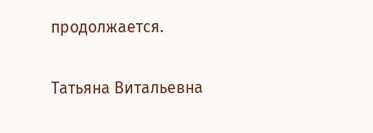продолжается.

Татьяна Витальевна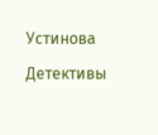Устинова

Детективы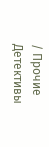/ Прочие Детективы